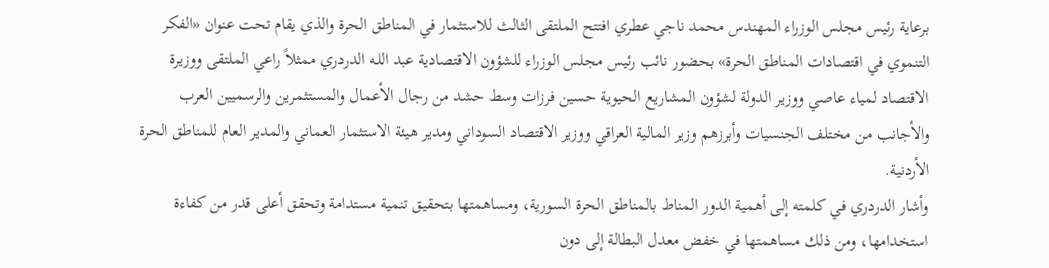برعاية رئيس مجلس الوزراء المهندس محمد ناجي عطري افتتح الملتقى الثالث للاستثمار في المناطق الحرة والذي يقام تحت عنوان «الفكر التنموي في اقتصادات المناطق الحرة» بحضور نائب رئيس مجلس الوزراء للشؤون الاقتصادية عبد اللـه الدردري ممثلاً راعي الملتقى ووزيرة الاقتصاد لمياء عاصي ووزير الدولة لشؤون المشاريع الحيوية حسين فرزات وسط حشد من رجال الأعمال والمستثمرين والرسميين العرب والأجانب من مختلف الجنسيات وأبرزهم وزير المالية العراقي ووزير الاقتصاد السوداني ومدير هيئة الاستثمار العماني والمدير العام للمناطق الحرة الأردنية.
وأشار الدردري في كلمته إلى أهمية الدور المناط بالمناطق الحرة السورية، ومساهمتها بتحقيق تنمية مستدامة وتحقق أعلى قدر من كفاءة استخدامها، ومن ذلك مساهمتها في خفض معدل البطالة إلى دون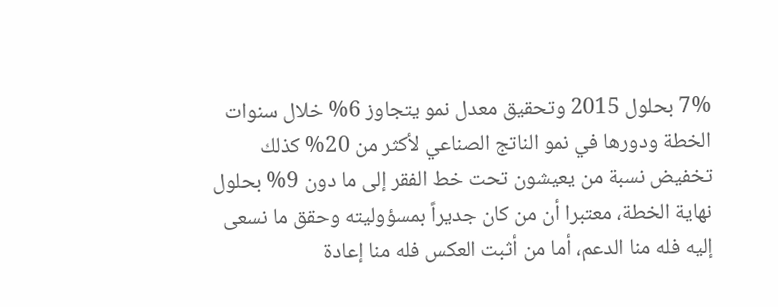7% بحلول 2015 وتحقيق معدل نمو يتجاوز 6% خلال سنوات الخطة ودورها في نمو الناتج الصناعي لأكثر من 20% كذلك تخفيض نسبة من يعيشون تحت خط الفقر إلى ما دون 9% بحلول نهاية الخطة، معتبرا أن من كان جديراً بمسؤوليته وحقق ما نسعى إليه فله منا الدعم، أما من أثبت العكس فله منا إعادة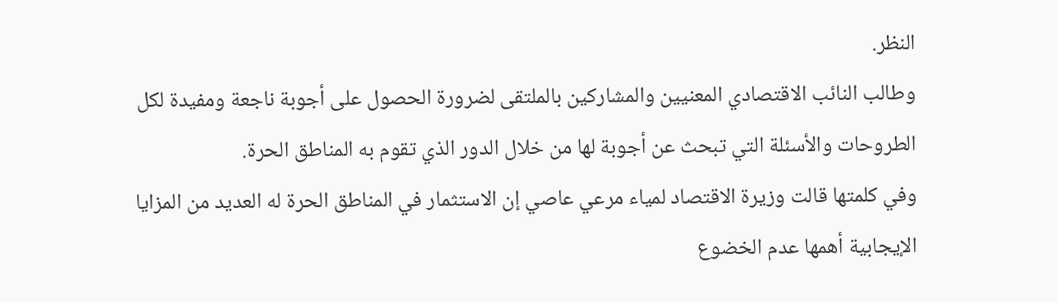النظر.
وطالب النائب الاقتصادي المعنيين والمشاركين بالملتقى لضرورة الحصول على أجوبة ناجعة ومفيدة لكل الطروحات والأسئلة التي تبحث عن أجوبة لها من خلال الدور الذي تقوم به المناطق الحرة.
وفي كلمتها قالت وزيرة الاقتصاد لمياء مرعي عاصي إن الاستثمار في المناطق الحرة له العديد من المزايا الإيجابية أهمها عدم الخضوع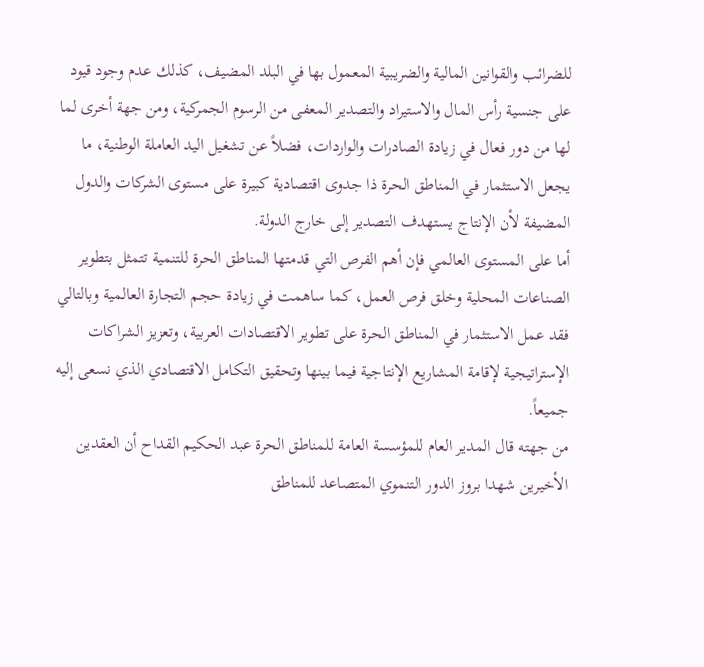للضرائب والقوانين المالية والضريبية المعمول بها في البلد المضيف، كذلك عدم وجود قيود على جنسية رأس المال والاستيراد والتصدير المعفى من الرسوم الجمركية، ومن جهة أخرى لما لها من دور فعال في زيادة الصادرات والواردات، فضلاً عن تشغيل اليد العاملة الوطنية، ما يجعل الاستثمار في المناطق الحرة ذا جدوى اقتصادية كبيرة على مستوى الشركات والدول المضيفة لأن الإنتاج يستهدف التصدير إلى خارج الدولة.
أما على المستوى العالمي فإن أهم الفرص التي قدمتها المناطق الحرة للتنمية تتمثل بتطوير الصناعات المحلية وخلق فرص العمل، كما ساهمت في زيادة حجم التجارة العالمية وبالتالي فقد عمل الاستثمار في المناطق الحرة على تطوير الاقتصادات العربية، وتعزيز الشراكات الإستراتيجية لإقامة المشاريع الإنتاجية فيما بينها وتحقيق التكامل الاقتصادي الذي نسعى إليه جميعاً.
من جهته قال المدير العام للمؤسسة العامة للمناطق الحرة عبد الحكيم القداح أن العقدين الأخيرين شهدا بروز الدور التنموي المتصاعد للمناطق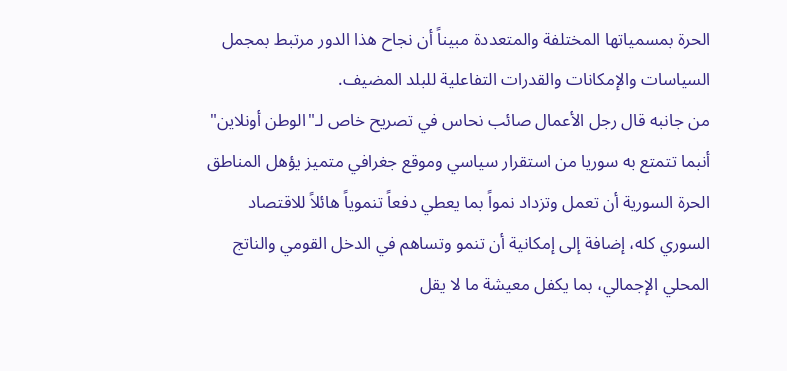الحرة بمسمياتها المختلفة والمتعددة مبيناً أن نجاح هذا الدور مرتبط بمجمل السياسات والإمكانات والقدرات التفاعلية للبلد المضيف.
من جانبه قال رجل الأعمال صائب نحاس في تصريح خاص لـ"الوطن أونلاين" أنبما تتمتع به سوريا من استقرار سياسي وموقع جغرافي متميز يؤهل المناطق الحرة السورية أن تعمل وتزداد نمواً بما يعطي دفعاً تنموياً هائلاً للاقتصاد السوري كله، إضافة إلى إمكانية أن تنمو وتساهم في الدخل القومي والناتج المحلي الإجمالي، بما يكفل معيشة ما لا يقل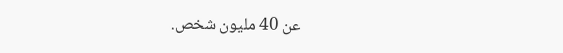عن 40 مليون شخص.